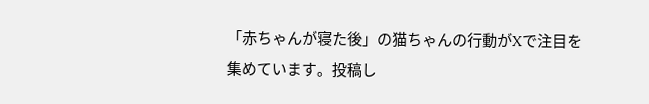「赤ちゃんが寝た後」の猫ちゃんの行動がXで注目を集めています。投稿し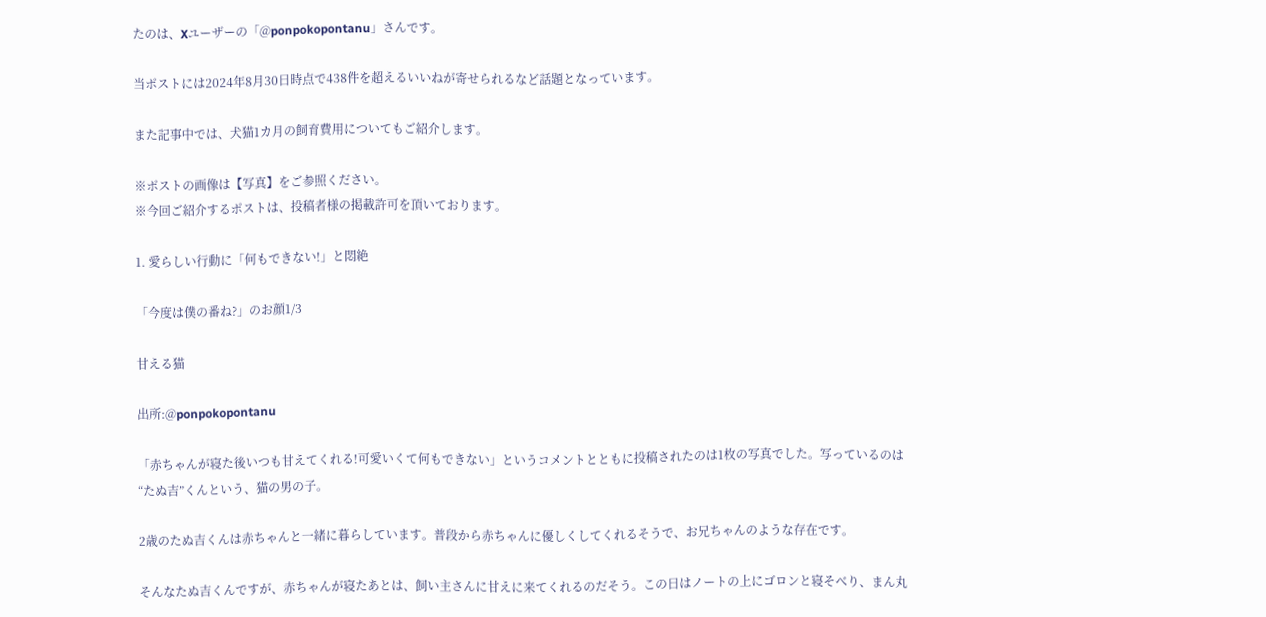たのは、Xユーザーの「@ponpokopontanu」さんです。

当ポストには2024年8月30日時点で438件を超えるいいねが寄せられるなど話題となっています。

また記事中では、犬猫1カ月の飼育費用についてもご紹介します。

※ポストの画像は【写真】をご参照ください。
※今回ご紹介するポストは、投稿者様の掲載許可を頂いております。

1. 愛らしい行動に「何もできない!」と悶絶

「今度は僕の番ね?」のお顔1/3

甘える猫

出所:@ponpokopontanu

「赤ちゃんが寝た後いつも甘えてくれる!可愛いくて何もできない」というコメントとともに投稿されたのは1枚の写真でした。写っているのは“たぬ吉”くんという、猫の男の子。

2歳のたぬ吉くんは赤ちゃんと一緒に暮らしています。普段から赤ちゃんに優しくしてくれるそうで、お兄ちゃんのような存在です。

そんなたぬ吉くんですが、赤ちゃんが寝たあとは、飼い主さんに甘えに来てくれるのだそう。この日はノートの上にゴロンと寝そべり、まん丸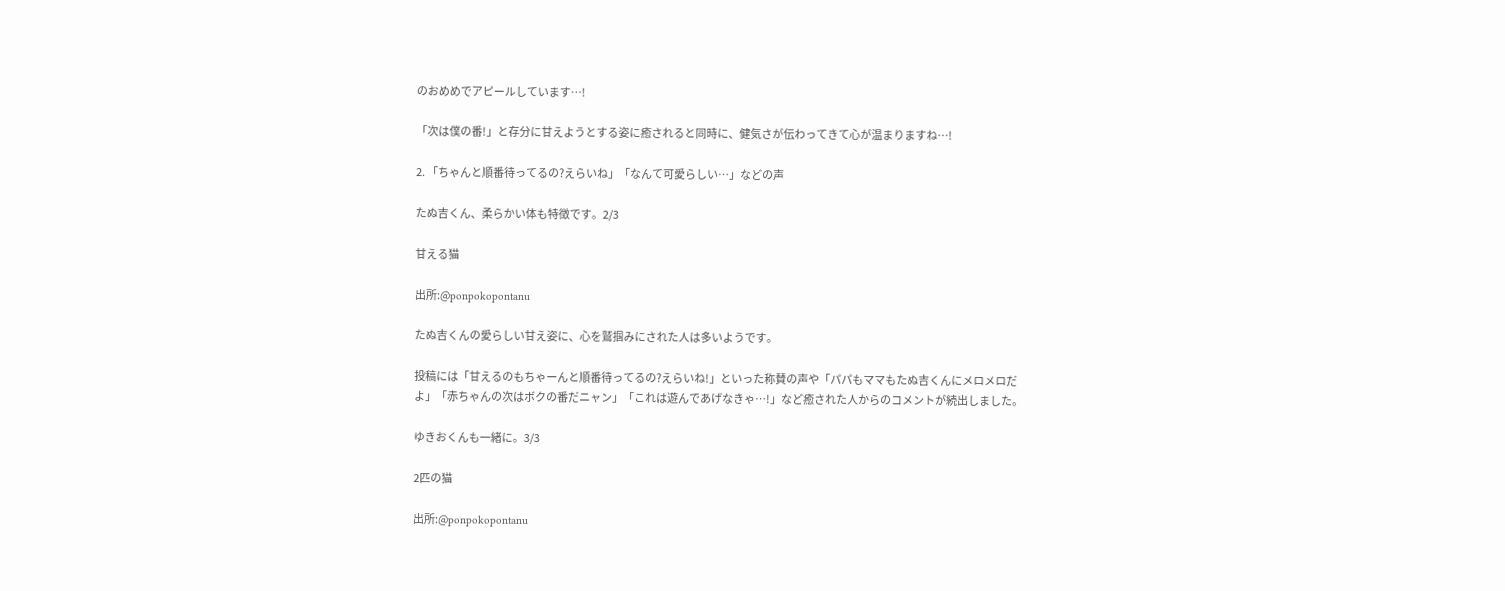のおめめでアピールしています…!

「次は僕の番!」と存分に甘えようとする姿に癒されると同時に、健気さが伝わってきて心が温まりますね…!

2. 「ちゃんと順番待ってるの?えらいね」「なんて可愛らしい…」などの声

たぬ吉くん、柔らかい体も特徴です。2/3

甘える猫

出所:@ponpokopontanu

たぬ吉くんの愛らしい甘え姿に、心を鷲掴みにされた人は多いようです。

投稿には「甘えるのもちゃーんと順番待ってるの?えらいね!」といった称賛の声や「パパもママもたぬ吉くんにメロメロだよ」「赤ちゃんの次はボクの番だニャン」「これは遊んであげなきゃ…!」など癒された人からのコメントが続出しました。

ゆきおくんも一緒に。3/3

2匹の猫

出所:@ponpokopontanu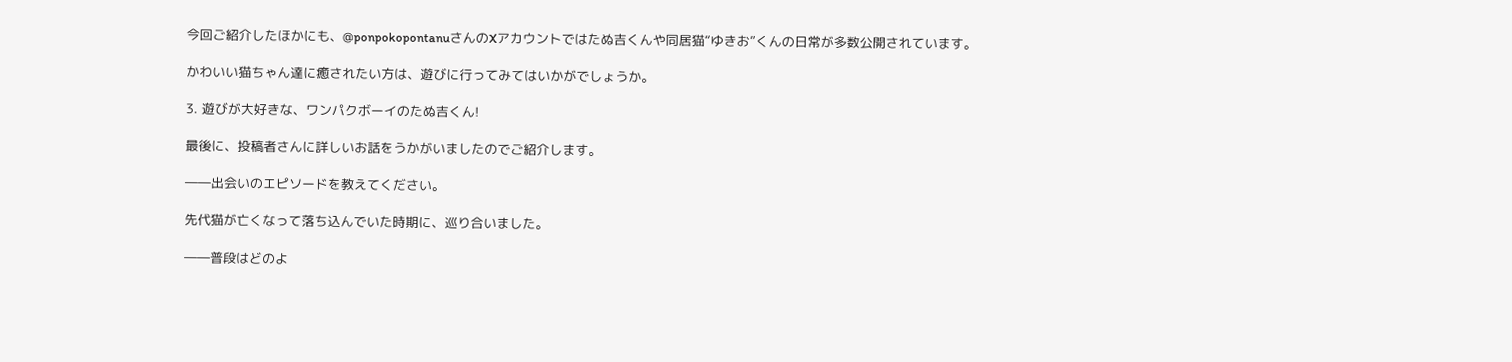今回ご紹介したほかにも、@ponpokopontanuさんのXアカウントではたぬ吉くんや同居猫“ゆきお”くんの日常が多数公開されています。

かわいい猫ちゃん達に癒されたい方は、遊びに行ってみてはいかがでしょうか。

3. 遊びが大好きな、ワンパクボーイのたぬ吉くん!

最後に、投稿者さんに詳しいお話をうかがいましたのでご紹介します。

――出会いのエピソードを教えてください。

先代猫が亡くなって落ち込んでいた時期に、巡り合いました。

――普段はどのよ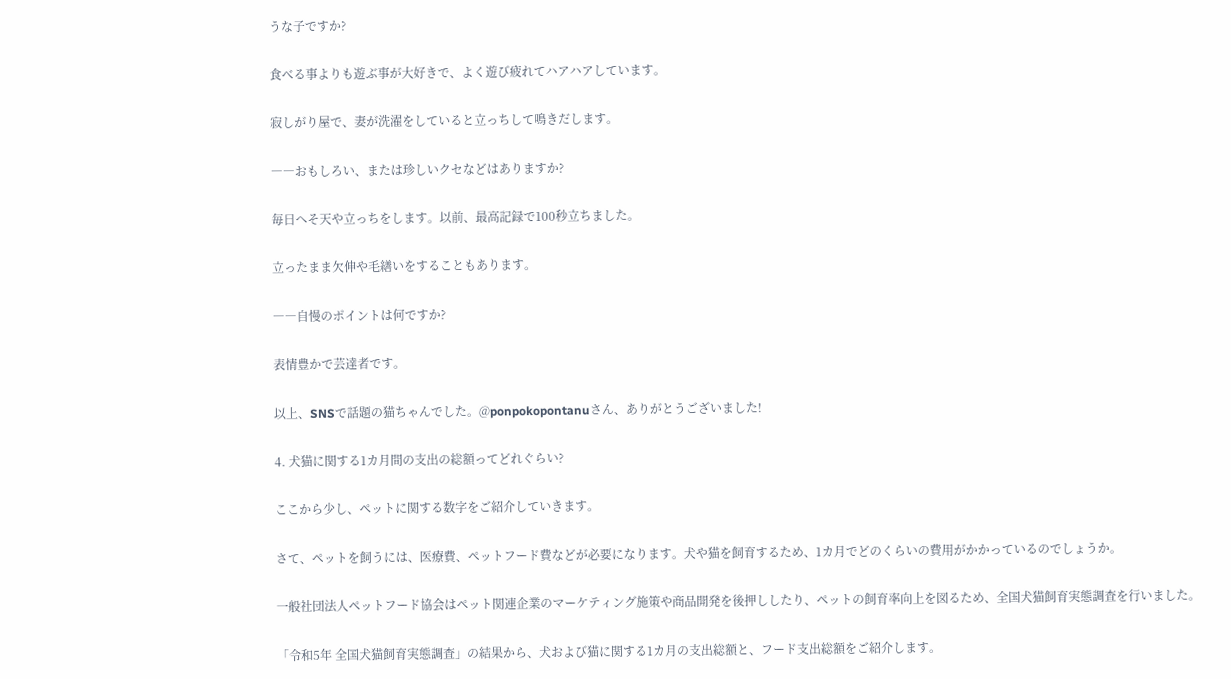うな子ですか?

食べる事よりも遊ぶ事が大好きで、よく遊び疲れてハアハアしています。

寂しがり屋で、妻が洗濯をしていると立っちして鳴きだします。

――おもしろい、または珍しいクセなどはありますか?

毎日へそ天や立っちをします。以前、最高記録で100秒立ちました。

立ったまま欠伸や毛繕いをすることもあります。

――自慢のポイントは何ですか?

表情豊かで芸達者です。

以上、SNSで話題の猫ちゃんでした。@ponpokopontanuさん、ありがとうございました!

4. 犬猫に関する1カ月間の支出の総額ってどれぐらい?

ここから少し、ペットに関する数字をご紹介していきます。

さて、ペットを飼うには、医療費、ペットフード費などが必要になります。犬や猫を飼育するため、1カ月でどのくらいの費用がかかっているのでしょうか。

一般社団法人ペットフード協会はペット関連企業のマーケティング施策や商品開発を後押ししたり、ペットの飼育率向上を図るため、全国犬猫飼育実態調査を行いました。

「令和5年 全国犬猫飼育実態調査」の結果から、犬および猫に関する1カ月の支出総額と、フード支出総額をご紹介します。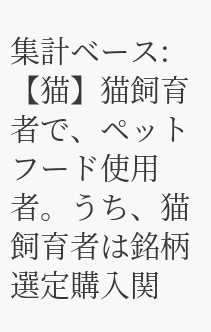集計ベース:
【猫】猫飼育者で、ペットフード使用者。うち、猫飼育者は銘柄選定購入関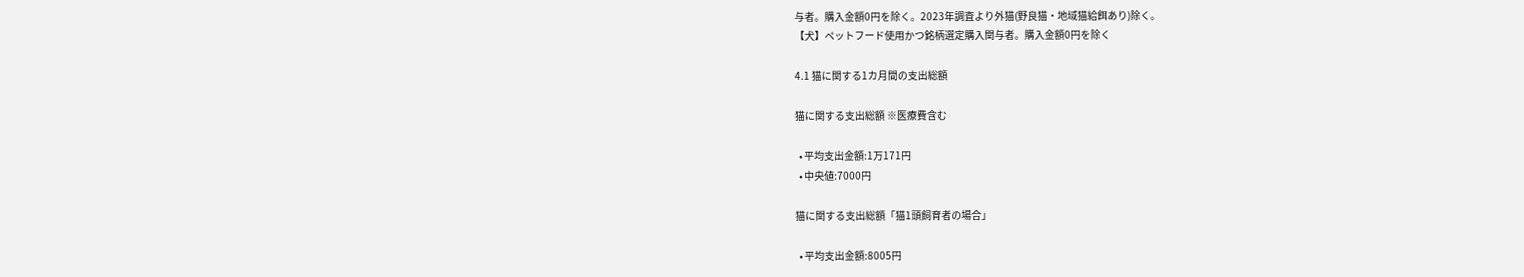与者。購入金額0円を除く。2023年調査より外猫(野良猫・地域猫給餌あり)除く。
【犬】ペットフード使用かつ銘柄選定購入関与者。購入金額0円を除く

4.1 猫に関する1カ月間の支出総額

猫に関する支出総額 ※医療費含む

  • 平均支出金額:1万171円
  • 中央値:7000円

猫に関する支出総額「猫1頭飼育者の場合」

  • 平均支出金額:8005円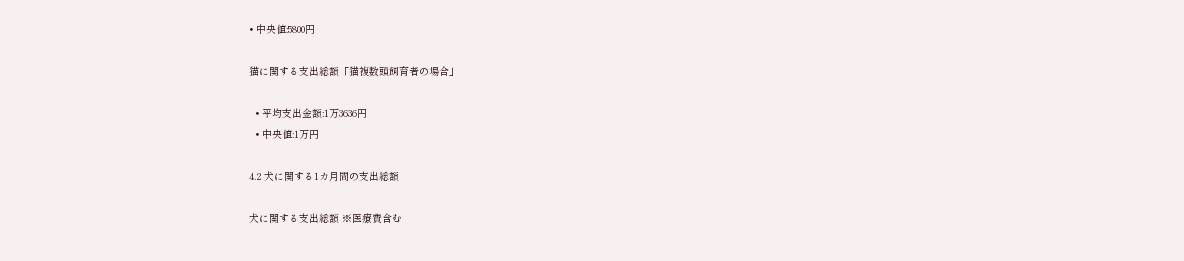• 中央値:5800円

猫に関する支出総額「猫複数頭飼育者の場合」

  • 平均支出金額:1万3636円
  • 中央値:1万円

4.2 犬に関する1カ月間の支出総額

犬に関する支出総額 ※医療費含む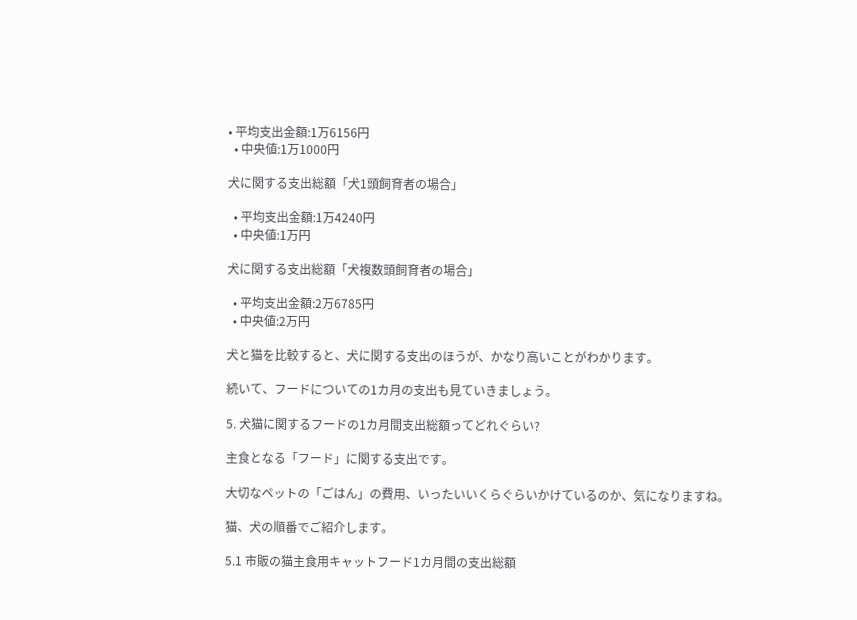• 平均支出金額:1万6156円
  • 中央値:1万1000円

犬に関する支出総額「犬1頭飼育者の場合」

  • 平均支出金額:1万4240円
  • 中央値:1万円

犬に関する支出総額「犬複数頭飼育者の場合」

  • 平均支出金額:2万6785円
  • 中央値:2万円

犬と猫を比較すると、犬に関する支出のほうが、かなり高いことがわかります。

続いて、フードについての1カ月の支出も見ていきましょう。

5. 犬猫に関するフードの1カ月間支出総額ってどれぐらい?

主食となる「フード」に関する支出です。

大切なペットの「ごはん」の費用、いったいいくらぐらいかけているのか、気になりますね。

猫、犬の順番でご紹介します。

5.1 市販の猫主食用キャットフード1カ月間の支出総額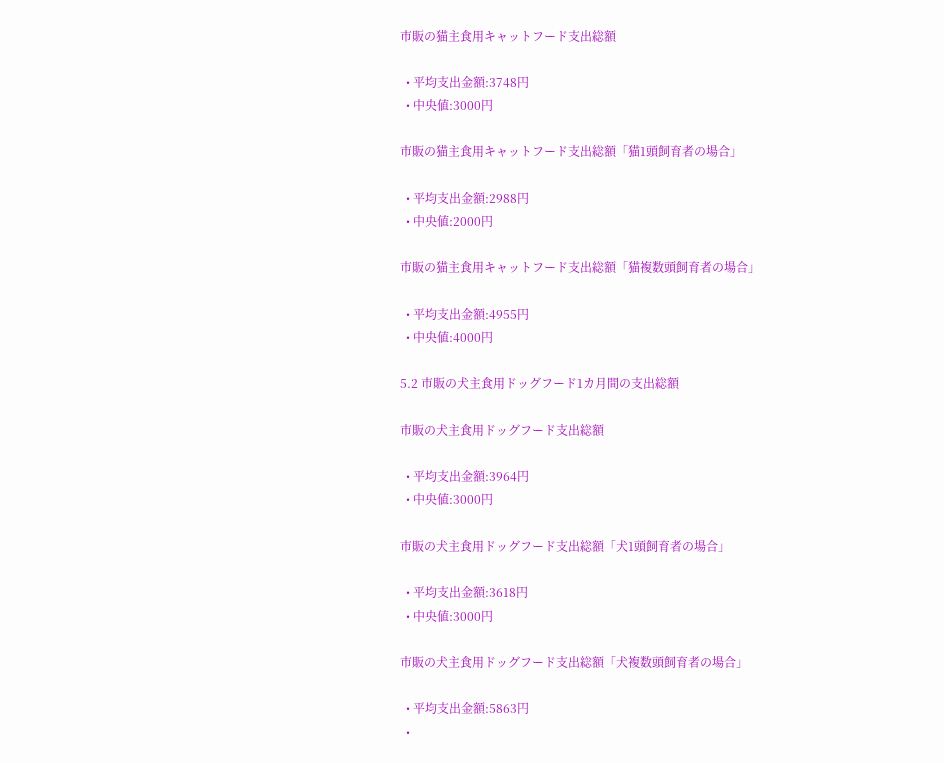市販の猫主食用キャットフード支出総額

  • 平均支出金額:3748円
  • 中央値:3000円

市販の猫主食用キャットフード支出総額「猫1頭飼育者の場合」

  • 平均支出金額:2988円
  • 中央値:2000円

市販の猫主食用キャットフード支出総額「猫複数頭飼育者の場合」

  • 平均支出金額:4955円
  • 中央値:4000円

5.2 市販の犬主食用ドッグフード1カ月間の支出総額

市販の犬主食用ドッグフード支出総額

  • 平均支出金額:3964円
  • 中央値:3000円

市販の犬主食用ドッグフード支出総額「犬1頭飼育者の場合」

  • 平均支出金額:3618円
  • 中央値:3000円

市販の犬主食用ドッグフード支出総額「犬複数頭飼育者の場合」

  • 平均支出金額:5863円
  •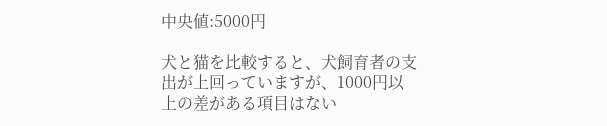中央値:5000円

犬と猫を比較すると、犬飼育者の支出が上回っていますが、1000円以上の差がある項目はない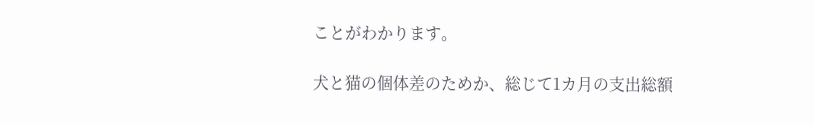ことがわかります。

犬と猫の個体差のためか、総じて1カ月の支出総額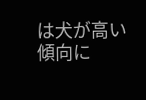は犬が高い傾向に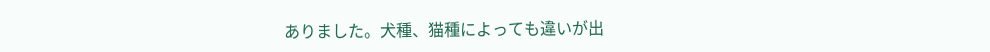ありました。犬種、猫種によっても違いが出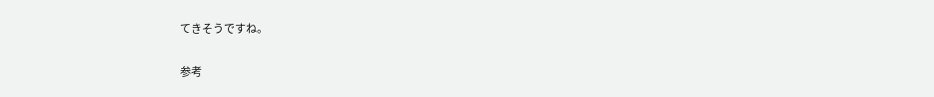てきそうですね。

参考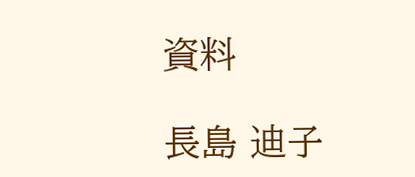資料

長島 迪子